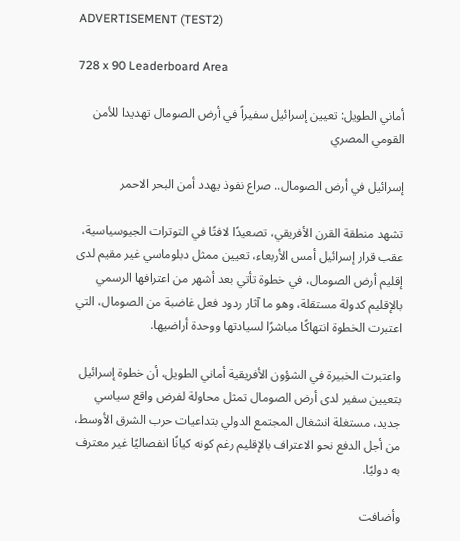ADVERTISEMENT (TEST2)

728 x 90 Leaderboard Area

أماني الطويل: تعيين إسرائيل سفيراً في أرض الصومال تهديدا للأمن القومي المصري

إسرائيل في أرض الصومال.. صراع نفوذ يهدد أمن البحر الاحمر

تشهد منطقة القرن الأفريقي، تصعيدًا لافتًا في التوترات الجيوسياسية، عقب قرار إسرائيل أمس الأربعاء، تعيين ممثل دبلوماسي غير مقيم لدى إقليم أرض الصومال، في خطوة تأتي بعد أشهر من اعترافها الرسمي بالإقليم كدولة مستقلة، وهو ما آثار ردود فعل غاضبة من الصومال، التي اعتبرت الخطوة انتهاكًا مباشرًا لسيادتها ووحدة أراضيها.

واعتبرت الخبيرة في الشؤون الأفريقية أماني الطويل، أن خطوة إسرائيل بتعيين سفير لدى أرض الصومال تمثل محاولة لفرض واقع سياسي جديد، مستغلة انشغال المجتمع الدولي بتداعيات حرب الشرق الأوسط، من أجل الدفع نحو الاعتراف بالإقليم رغم كونه كيانًا انفصاليًا غير معترف به دوليًا.

وأضافت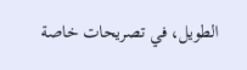الطويل، في تصريحات خاصة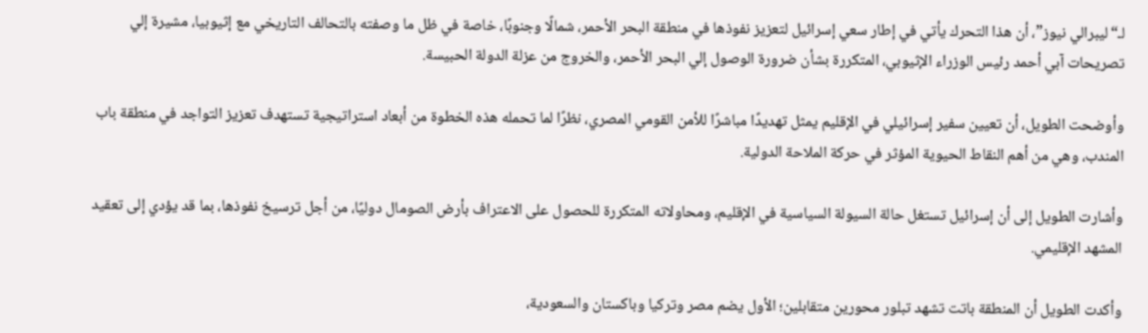لـ“ليبرالي نيوز”، أن هذا التحرك يأتي في إطار سعي إسرائيل لتعزيز نفوذها في منطقة البحر الأحمر، شمالًا وجنوبًا، خاصة في ظل ما وصفته بالتحالف التاريخي مع إثيوبيا، مشيرة إلي تصريحات آبي أحمد رئيس الوزراء الإثيوبي، المتكررة بشأن ضرورة الوصول إلي البحر الأحمر، والخروج من عزلة الدولة الحبيسة.

وأوضحت الطويل، أن تعيين سفير إسرائيلي في الإقليم يمثل تهديدًا مباشرًا للأمن القومي المصري، نظرًا لما تحمله هذه الخطوة من أبعاد استراتيجية تستهدف تعزيز التواجد في منطقة باب المندب، وهي من أهم النقاط الحيوية المؤثر في حركة الملاحة الدولية.

وأشارت الطويل إلى أن إسرائيل تستغل حالة السيولة السياسية في الإقليم، ومحاولاته المتكررة للحصول على الاعتراف بأرض الصومال دوليًا، من أجل ترسيخ نفوذها، بما قد يؤدي إلى تعقيد المشهد الإقليمي.

وأكدت الطويل أن المنطقة باتت تشهد تبلور محورين متقابلين؛ الأول يضم مصر وتركيا وباكستان والسعودية،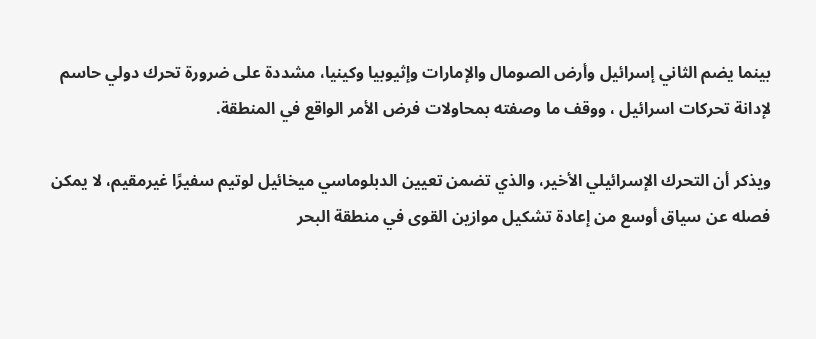بينما يضم الثاني إسرائيل وأرض الصومال والإمارات وإثيوبيا وكينيا، مشددة على ضرورة تحرك دولي حاسم لإدانة تحركات اسرائيل ، ووقف ما وصفته بمحاولات فرض الأمر الواقع في المنطقة.

ويذكر أن التحرك الإسرائيلي الأخير، والذي تضمن تعيين الدبلوماسي ميخائيل لوتيم سفيرًا غيرمقيم، لا يمكن فصله عن سياق أوسع من إعادة تشكيل موازين القوى في منطقة البحر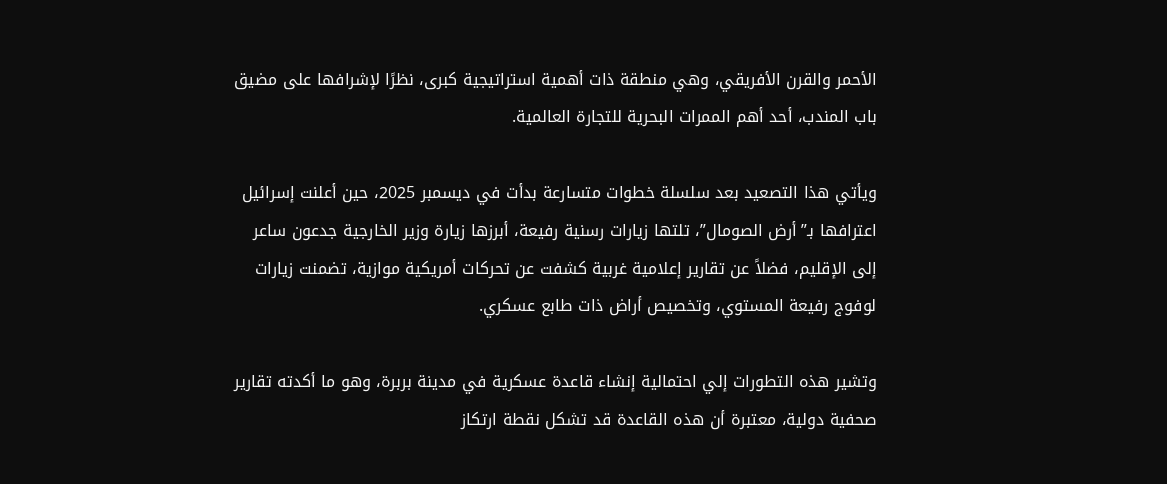الأحمر والقرن الأفريقي، وهي منطقة ذات أهمية استراتيجية كبرى، نظرًا لإشرافها على مضيق باب المندب، أحد أهم الممرات البحرية للتجارة العالمية.

ويأتي هذا التصعيد بعد سلسلة خطوات متسارعة بدأت في ديسمبر 2025، حين أعلنت إسرائيل اعترافها بـ”أرض الصومال”، تلتها زيارات رسنية رفيعة، أبرزها زيارة وزير الخارجية جدعون ساعر إلى الإقليم، فضلاً عن تقارير إعلامية غربية كشفت عن تحركات أمريكية موازية، تضمنت زيارات لوفوج رفيعة المستوي، وتخصيص أراض ذات طابع عسكري.

وتشير هذه التطورات إلي احتمالية إنشاء قاعدة عسكرية في مدينة بربرة، وهو ما أكدته تقارير صحفية دولية، معتبرة أن هذه القاعدة قد تشكل نقطة ارتكاز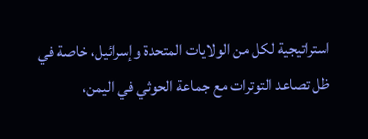استراتيجية لكل من الولايات المتحدة وإسرائيل، خاصة في ظل تصاعد التوترات مع جماعة الحوثي في اليمن،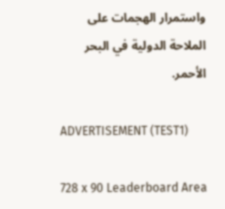واستمرار الهجمات على الملاحة الدولية في البحر الأحمر.

ADVERTISEMENT (TEST1)

728 x 90 Leaderboard Area